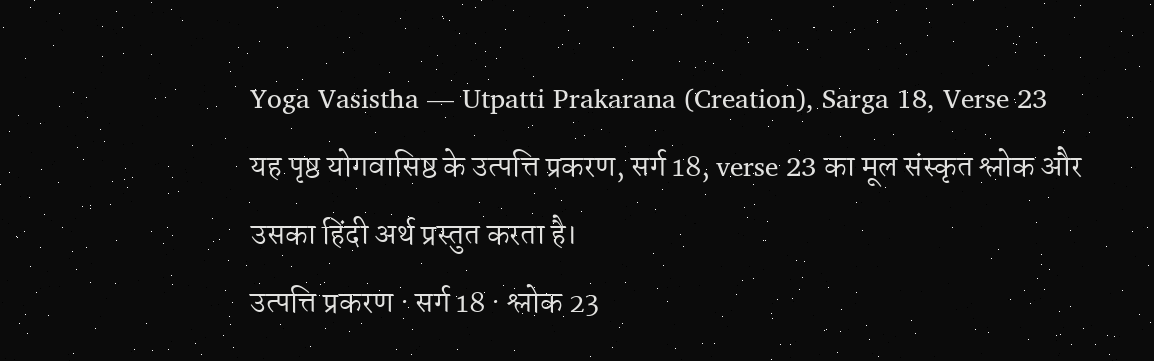Yoga Vasistha — Utpatti Prakarana (Creation), Sarga 18, Verse 23
यह पृष्ठ योगवासिष्ठ के उत्पत्ति प्रकरण, सर्ग 18, verse 23 का मूल संस्कृत श्लोक और उसका हिंदी अर्थ प्रस्तुत करता है।
उत्पत्ति प्रकरण · सर्ग 18 · श्लोक 23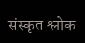संस्कृत श्लोक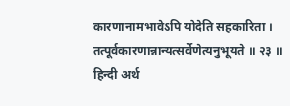कारणानामभावेऽपि योदेति सहकारिता ।
तत्पूर्वकारणान्नान्यत्सर्वेणेत्यनुभूयते ॥ २३ ॥
हिन्दी अर्थ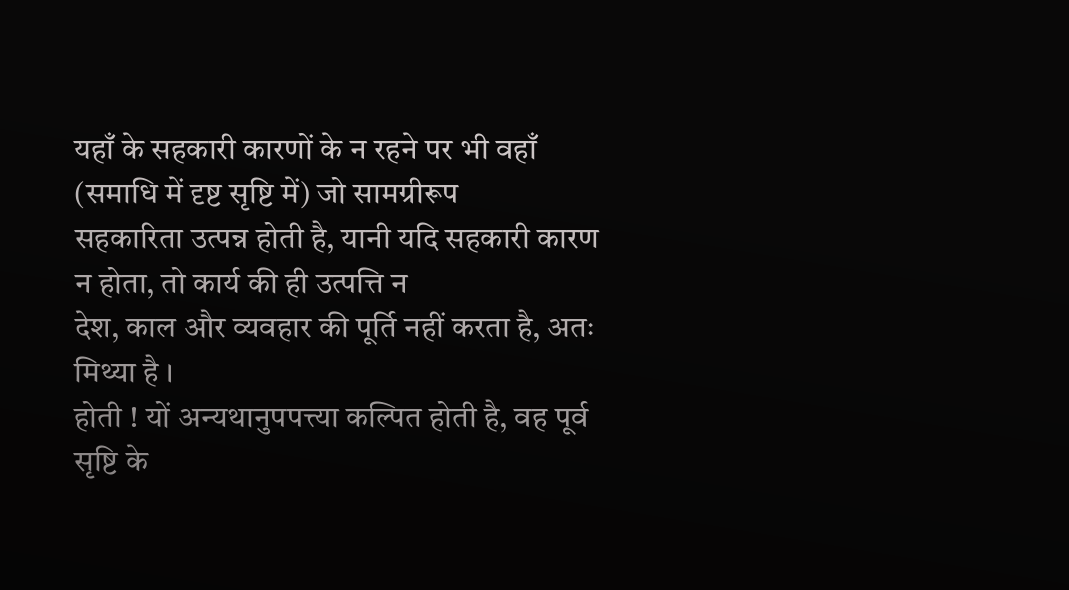यहाँ के सहकारी कारणों के न रहने पर भी वहाँ (समाधि में दृष्ट सृष्टि में) जो सामग्रीरूप
सहकारिता उत्पन्न होती है, यानी यदि सहकारी कारण न होता, तो कार्य की ही उत्पत्ति न
देश, काल और व्यवहार की पूर्ति नहीं करता है, अतः मिथ्या है ।
होती ! यों अन्यथानुपपत्त्या कल्पित होती है, वह पूर्व सृष्टि के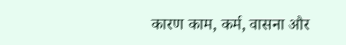कारण काम, कर्म, वासना और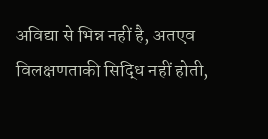अविद्या से भिन्न नहीं है, अतएव विलक्षणताकी सिद्धि नहीं होती,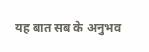यह बात सब के अनुभव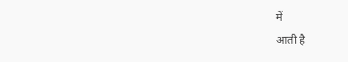में
आती है